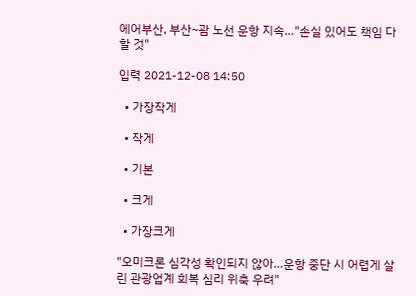에어부산, 부산~괌 노선 운항 지속…"손실 있어도 책임 다할 것"

입력 2021-12-08 14:50

  • 가장작게

  • 작게

  • 기본

  • 크게

  • 가장크게

"오미크론 심각성 확인되지 않아…운항 중단 시 어렵게 살린 관광업계 회복 심리 위축 우려"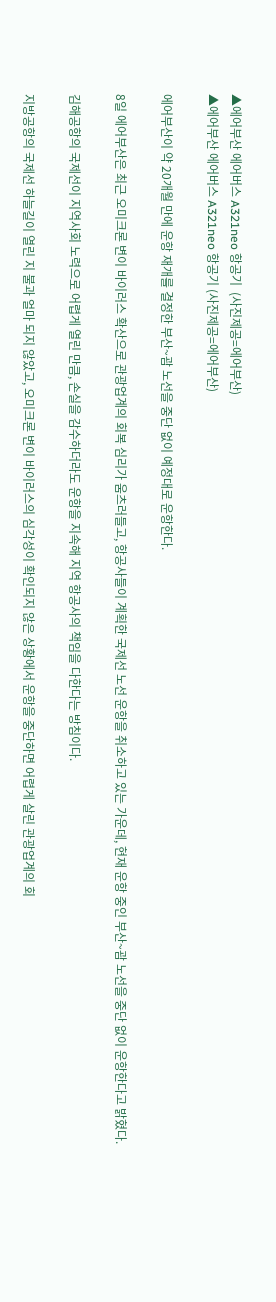▲에어부산 에어버스 A321neo 항공기  (사진제공=에어부산)
▲에어부산 에어버스 A321neo 항공기 (사진제공=에어부산)

에어부산이 약 20개월 만에 운항 재개를 결정한 부산~괌 노선을 중단 없이 예정대로 운항한다.

8일 에어부산은 최근 오미크론 변이 바이러스 확산으로 관광업계의 회복 심리가 움츠러들고, 항공사들이 계획한 국제선 노선 운항을 취소하고 있는 가운데, 현재 운항 중인 부산~괌 노선을 중단 없이 운항한다고 밝혔다.

김해공항의 국제선이 지역사회 노력으로 어렵게 열린 만큼, 손실을 감수하더라도 운항을 지속해 지역 항공사의 책임을 다한다는 방침이다.

지방공항의 국제선 하늘길이 열린 지 불과 얼마 되지 않았고, 오미크론 변이 바이러스의 심각성이 확인되지 않은 상황에서 운항을 중단하면 어렵게 살린 관광업계의 회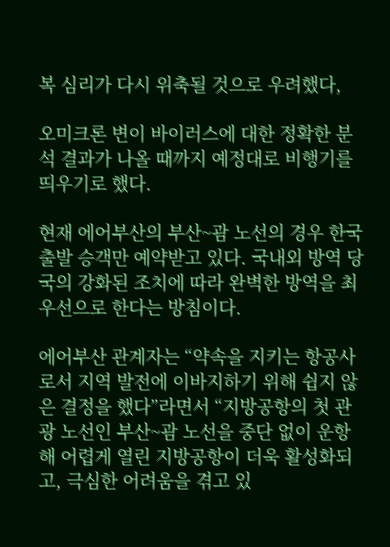복 심리가 다시 위축될 것으로 우려했다,

오미크론 변이 바이러스에 대한 정확한 분석 결과가 나올 때까지 예정대로 비행기를 띄우기로 했다.

현재 에어부산의 부산~괌 노선의 경우 한국 출발 승객만 예약받고 있다. 국내외 방역 당국의 강화된 조치에 따라 완벽한 방역을 최우선으로 한다는 방침이다.

에어부산 관계자는 “약속을 지키는 항공사로서 지역 발전에 이바지하기 위해 쉽지 않은 결정을 했다”라면서 “지방공항의 첫 관광 노선인 부산~괌 노선을 중단 없이 운항해 어렵게 열린 지방공항이 더욱 활성화되고, 극심한 어려움을 겪고 있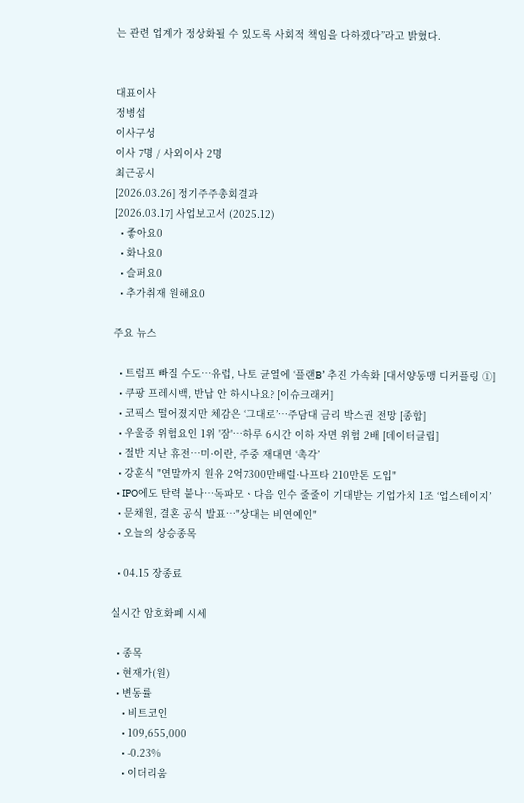는 관련 업계가 정상화될 수 있도록 사회적 책임을 다하겠다”라고 밝혔다.


대표이사
정병섭
이사구성
이사 7명 / 사외이사 2명
최근공시
[2026.03.26] 정기주주총회결과
[2026.03.17] 사업보고서 (2025.12)
  • 좋아요0
  • 화나요0
  • 슬퍼요0
  • 추가취재 원해요0

주요 뉴스

  • 트럼프 빠질 수도…유럽, 나토 균열에 ‘플랜B’ 추진 가속화 [대서양동맹 디커플링 ①]
  • 쿠팡 프레시백, 반납 안 하시나요? [이슈크래커]
  • 코픽스 떨어졌지만 체감은 ‘그대로’…주담대 금리 박스권 전망 [종합]
  • 우울증 위험요인 1위 '잠'…하루 6시간 이하 자면 위험 2배 [데이터클립]
  • 절반 지난 휴전…미·이란, 주중 재대면 ‘촉각’
  • 강훈식 "연말까지 원유 2억7300만배럴·나프타 210만톤 도입"
  • IPO에도 탄력 붙나⋯독파모ㆍ다음 인수 줄줄이 기대받는 기업가치 1조 ‘업스테이지’
  • 문채원, 결혼 공식 발표⋯"상대는 비연예인"
  • 오늘의 상승종목

  • 04.15 장종료

실시간 암호화폐 시세

  • 종목
  • 현재가(원)
  • 변동률
    • 비트코인
    • 109,655,000
    • -0.23%
    • 이더리움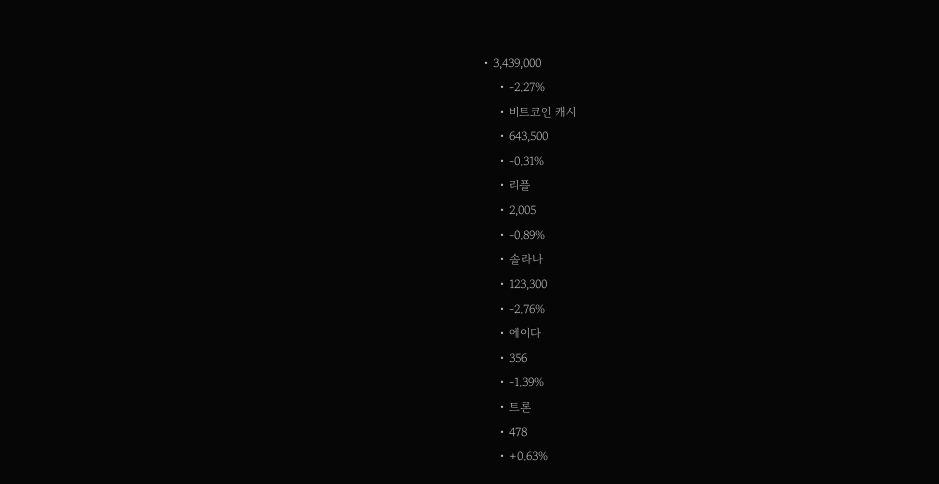• 3,439,000
    • -2.27%
    • 비트코인 캐시
    • 643,500
    • -0.31%
    • 리플
    • 2,005
    • -0.89%
    • 솔라나
    • 123,300
    • -2.76%
    • 에이다
    • 356
    • -1.39%
    • 트론
    • 478
    • +0.63%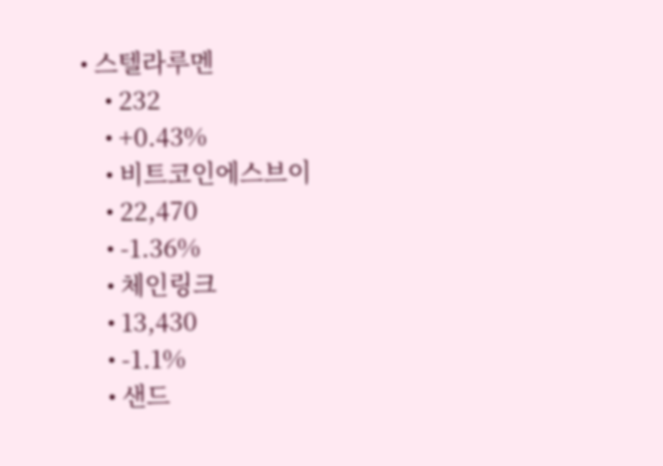• 스텔라루멘
    • 232
    • +0.43%
    • 비트코인에스브이
    • 22,470
    • -1.36%
    • 체인링크
    • 13,430
    • -1.1%
    • 샌드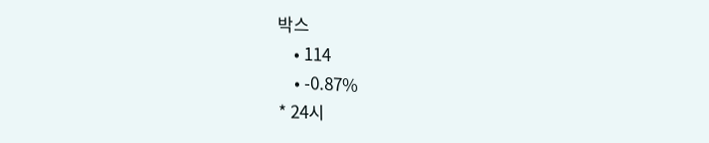박스
    • 114
    • -0.87%
* 24시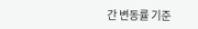간 변동률 기준